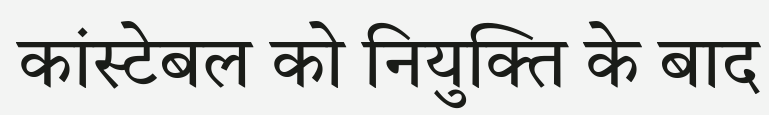कांस्टेबल को नियुक्ति के बाद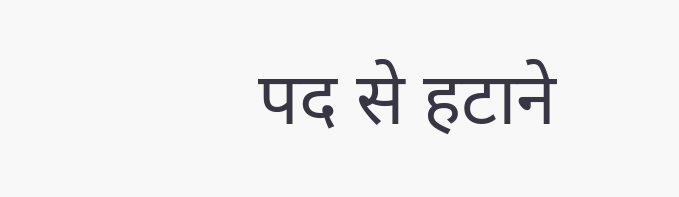पद से हटाने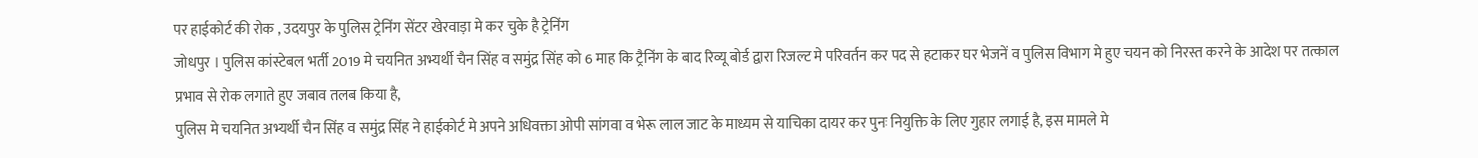पर हाईकोर्ट की रोक , उदयपुर के पुलिस ट्रेनिंग सेंटर खेरवाड़ा मे कर चुके है ट्रेनिंग
जोधपुर । पुलिस कांस्टेबल भर्ती 2019 मे चयनित अभ्यर्थी चैन सिंह व समुंद्र सिंह को 6 माह कि ट्रैनिंग के बाद रिव्यू बोर्ड द्वारा रिजल्ट मे परिवर्तन कर पद से हटाकर घर भेजनें व पुलिस विभाग मे हुए चयन को निरस्त करने के आदेश पर तत्काल प्रभाव से रोक लगाते हुए जबाव तलब किया है,
पुलिस मे चयनित अभ्यर्थी चैन सिंह व समुंद्र सिंह ने हाईकोर्ट मे अपने अधिवक्ता ओपी सांगवा व भेरू लाल जाट के माध्यम से याचिका दायर कर पुनः नियुक्ति के लिए गुहार लगाई है, इस मामले मे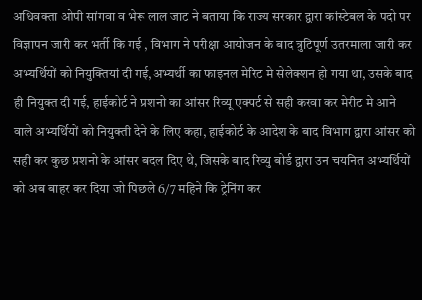अधिवक्ता ओपी सांगवा व भेरू लाल जाट ने बताया कि राज्य सरकार द्वारा कांस्टेबल के पदो पर विज्ञापन जारी कर भर्ती कि गई , विभाग ने परीक्षा आयोजन के बाद त्रुटिपूर्ण उतरमाला जारी कर अभ्यर्थियों को नियुक्तियां दी गई,अभ्यर्थी का फाइनल मेरिट मे सेलेक्शन हो गया था, उसके बाद ही नियुक्त दी गई, हाईकोर्ट ने प्रशनो का आंसर रिव्यू एक्पर्ट से सही करवा कर मेरीट मे आने वाले अभ्यर्थियों को नियुक्ती देने के लिए कहा, हाईकोर्ट के आदेश के बाद विभाग द्वारा आंसर को सही कर कुछ प्रशनो के आंसर बदल दिए थे, जिसके बाद रिव्यु बोर्ड द्वारा उन चयनित अभ्यर्थियों को अब बाहर कर दिया जो पिछले 6/7 महिने कि ट्रेनिंग कर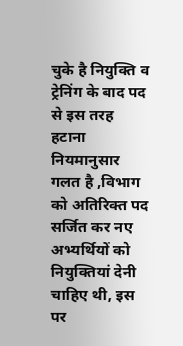चुके है नियुक्ति व ट्रेनिंग के बाद पद से इस तरह हटाना नियमानुसार गलत है ,विभाग को अतिरिक्त पद सर्जित कर नए अभ्यर्थियों को नियुक्तियां देनी चाहिए थी, इस पर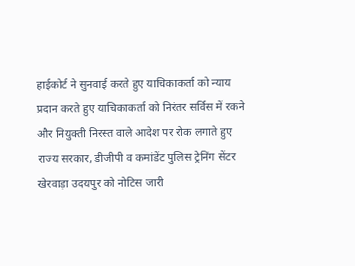हाईकोर्ट ने सुनवाई करते हुए याचिकाकर्ता को न्याय प्रदान करते हुए याचिकाकर्ता को निरंतर सर्विस में रकने और नियुक्ती निरस्त वाले आदेश पर रोक लगाते हुए राज्य सरकार, डीजीपी व कमांडेंट पुलिस ट्रेनिंग सेंटर खेरवाड़ा उदयपुर को नोटिस जारी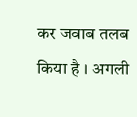कर जवाब तलब किया है । अगली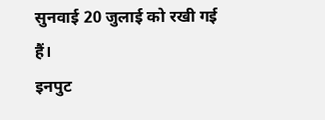सुनवाई 20 जुलाई को रखी गई हैं।
इनपुट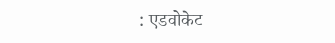: एडवोकेट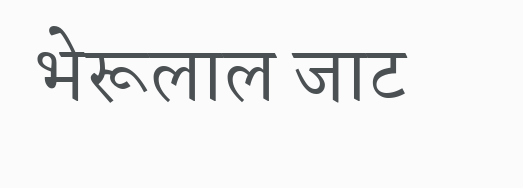भेरूलाल जाट